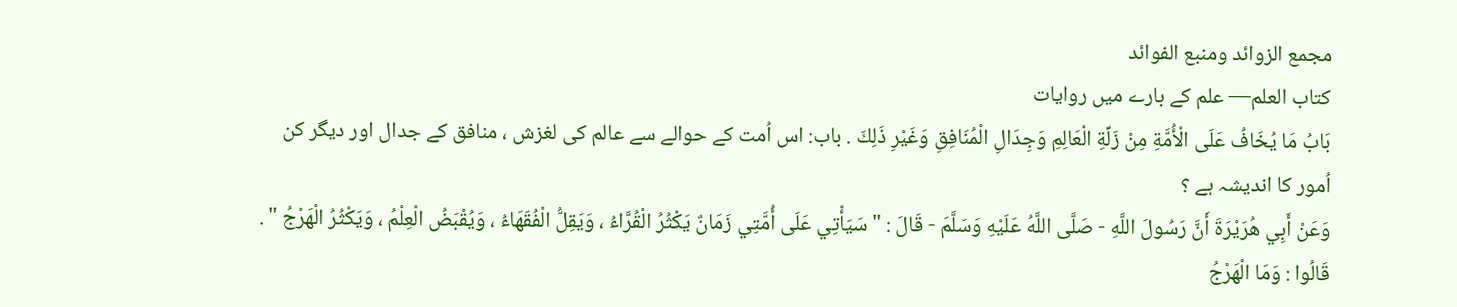مجمع الزوائد ومنبع الفوائد
كتاب العلم— علم کے بارے میں روایات
بَابُ مَا يُخَافُ عَلَى الْأُمَّةِ مِنْ زَلِّةِ الْعَالِمِ وَجِدَالِ الْمُنَافِقِ وَغَيْرِ ذَلِكَ . باب: اس اُمت کے حوالے سے عالم کی لغزش ، منافق کے جدال اور دیگر کن اُمور کا اندیشہ ہے ؟
وَعَنْ أَبِي هُرَيْرَةَ أَنَّ رَسُولَ اللَّهِ - صَلَّى اللَّهُ عَلَيْهِ وَسَلَّمَ - قَالَ : " سَيَأْتِي عَلَى أُمَّتِي زَمَانٌ يَكْثُرُ الْقُرَّاءُ ، وَيَقِلُّ الْفُقَهَاءُ ، وَيُقْبَضُ الْعِلْمُ ، وَيَكْثُرُ الْهَرْجُ " . قَالُوا : وَمَا الْهَرْجُ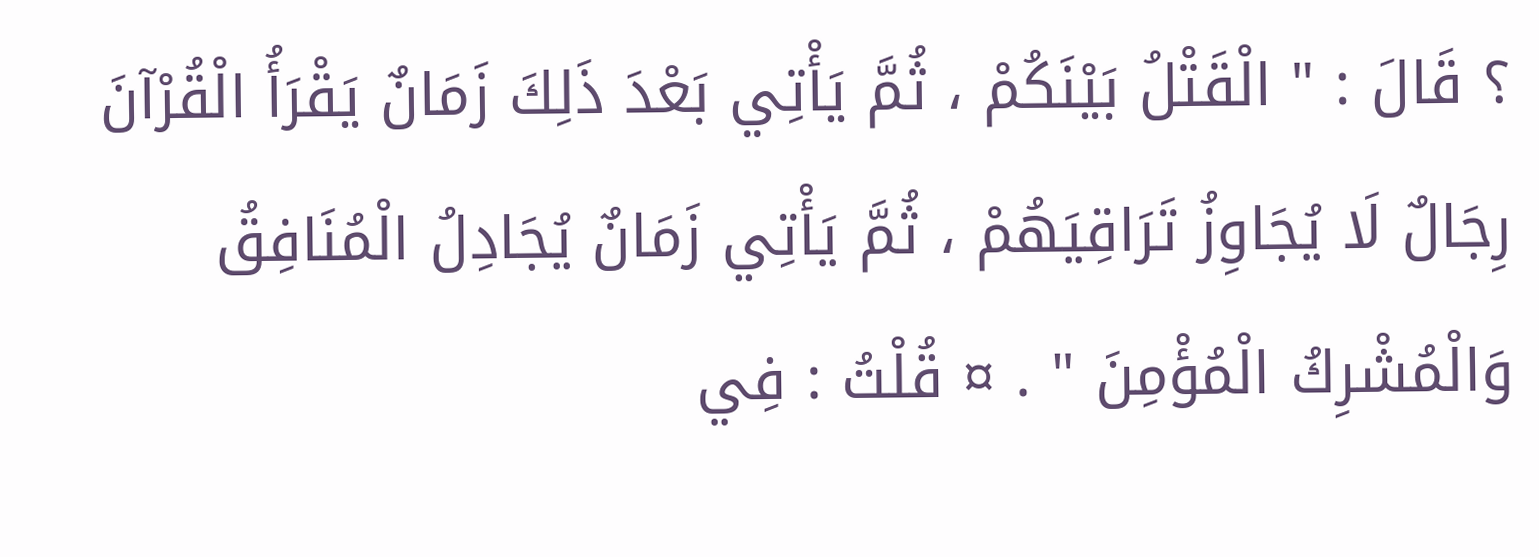؟ قَالَ : " الْقَتْلُ بَيْنَكُمْ ، ثُمَّ يَأْتِي بَعْدَ ذَلِكَ زَمَانٌ يَقْرَأُ الْقُرْآنَ رِجَالٌ لَا يُجَاوِزُ تَرَاقِيَهُمْ ، ثُمَّ يَأْتِي زَمَانٌ يُجَادِلُ الْمُنَافِقُ وَالْمُشْرِكُ الْمُؤْمِنَ " . ¤ قُلْتُ : فِي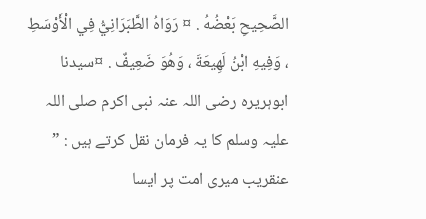الصَّحِيحِ بَعْضُهُ . ¤ رَوَاهُ الطَّبَرَانِيُّ فِي الْأَوْسَطِ ، وَفِيهِ ابْنُ لَهِيعَةَ ، وَهُوَ ضَعِيفٌ . ¤سیدنا ابوہریرہ رضی اللہ عنہ نبی اکرم صلی اللہ علیہ وسلم کا یہ فرمان نقل کرتے ہیں : ” عنقریب میری امت پر ایسا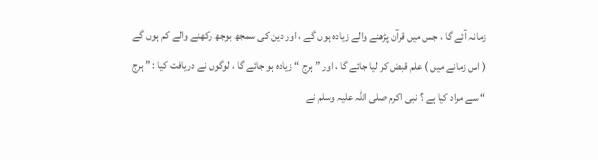زمانہ آئے گا ، جس میں قرآن پڑھنے والے زیادہ ہوں گے ، اور دین کی سمجھ بوجھ رکھنے والے کم ہوں گے ( اس زمانے میں ) علم قبض کر لیا جائے گا ، اور ” ہرج “ زیادہ ہو جائے گا ، لوگوں نے دریافت کیا : ” ہرج “ سے مراد کیا ہے ؟ نبی اکرم صلی اللہ علیہ وسلم نے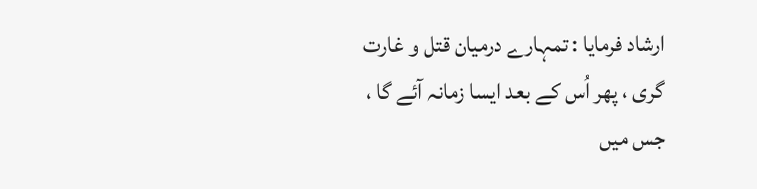ارشاد فرمایا : تمہارے درمیان قتل و غارت گری ، پھر اُس کے بعد ایسا زمانہ آئے گا ، جس میں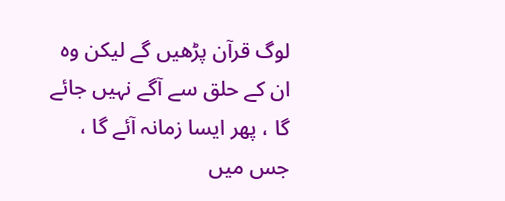لوگ قرآن پڑھیں گے لیکن وہ ان کے حلق سے آگے نہیں جائے گا ، پھر ایسا زمانہ آئے گا ، جس میں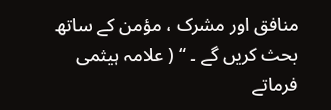منافق اور مشرک ، مؤمن کے ساتھ بحث کریں گے ۔ “ ( علامہ ہیثمی فرماتے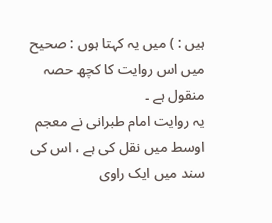ہیں : ) میں یہ کہتا ہوں : صحیح میں اس روایت کا کچھ حصہ منقول ہے ۔
یہ روایت امام طبرانی نے معجم اوسط میں نقل کی ہے ، اس کی سند میں ایک راوی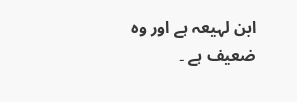ابن لہیعہ ہے اور وہ ضعیف ہے ۔